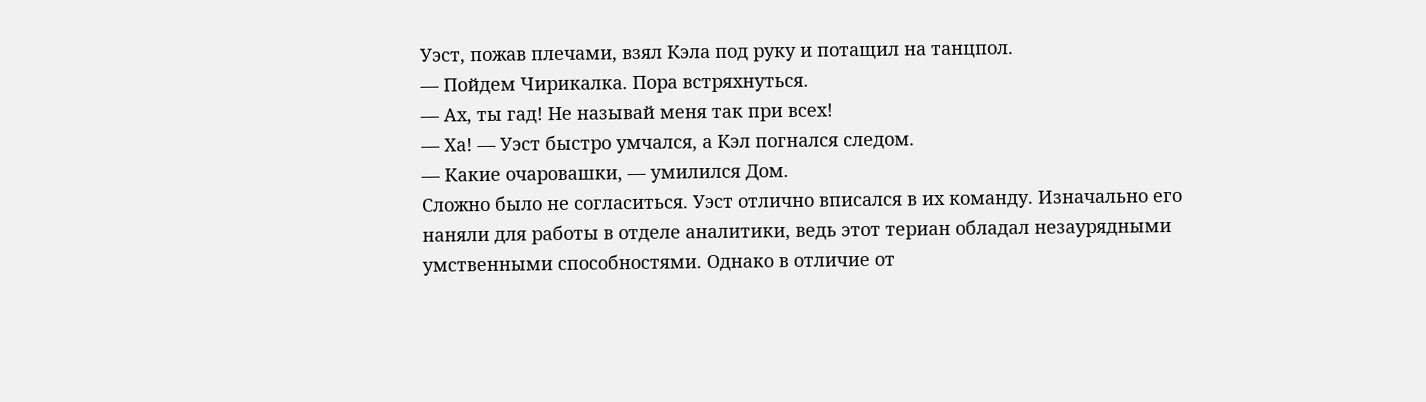Уэст, пожав плечами, взял Кэла под руку и потащил на танцпол.
— Пойдем Чирикалка. Пора встряхнуться.
— Ах, ты гад! Не называй меня так при всех!
— Ха! — Уэст быстро умчался, а Кэл погнался следом.
— Какие очаровашки, — умилился Дом.
Сложно было не согласиться. Уэст отлично вписался в их команду. Изначально его наняли для работы в отделе аналитики, ведь этот териан обладал незаурядными умственными способностями. Однако в отличие от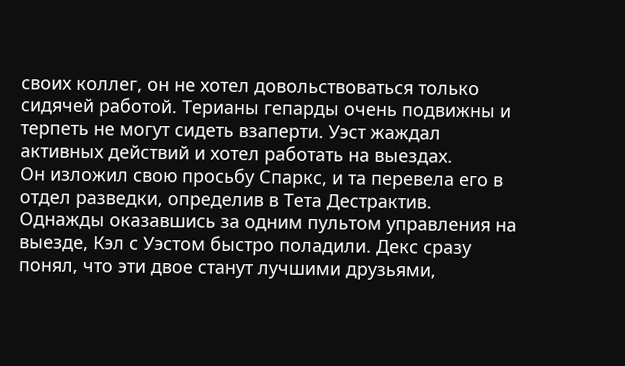своих коллег, он не хотел довольствоваться только сидячей работой. Терианы гепарды очень подвижны и терпеть не могут сидеть взаперти. Уэст жаждал активных действий и хотел работать на выездах.
Он изложил свою просьбу Спаркс, и та перевела его в отдел разведки, определив в Тета Дестрактив. Однажды оказавшись за одним пультом управления на выезде, Кэл с Уэстом быстро поладили. Декс сразу понял, что эти двое станут лучшими друзьями,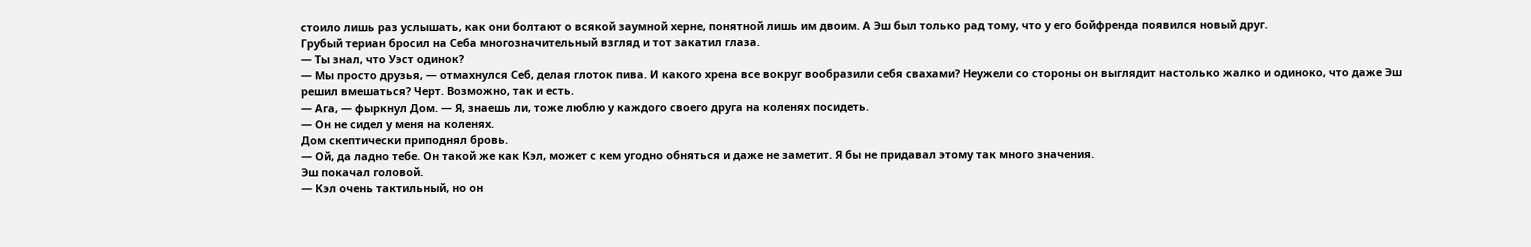стоило лишь раз услышать, как они болтают о всякой заумной херне, понятной лишь им двоим. А Эш был только рад тому, что у его бойфренда появился новый друг.
Грубый териан бросил на Себа многозначительный взгляд и тот закатил глаза.
— Ты знал, что Уэст одинок?
— Мы просто друзья, — отмахнулся Себ, делая глоток пива. И какого хрена все вокруг вообразили себя свахами? Неужели со стороны он выглядит настолько жалко и одиноко, что даже Эш решил вмешаться? Черт. Возможно, так и есть.
— Ага, — фыркнул Дом. — Я, знаешь ли, тоже люблю у каждого своего друга на коленях посидеть.
— Он не сидел у меня на коленях.
Дом скептически приподнял бровь.
— Ой, да ладно тебе. Он такой же как Кэл, может с кем угодно обняться и даже не заметит. Я бы не придавал этому так много значения.
Эш покачал головой.
— Кэл очень тактильный, но он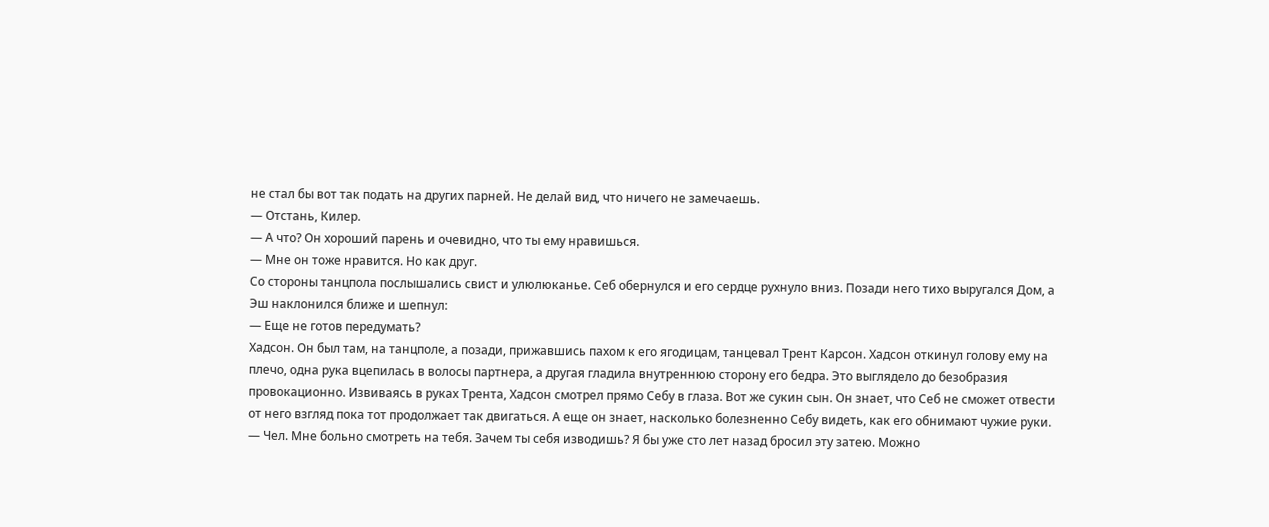не стал бы вот так подать на других парней. Не делай вид, что ничего не замечаешь.
— Отстань, Килер.
— А что? Он хороший парень и очевидно, что ты ему нравишься.
— Мне он тоже нравится. Но как друг.
Со стороны танцпола послышались свист и улюлюканье. Себ обернулся и его сердце рухнуло вниз. Позади него тихо выругался Дом, а Эш наклонился ближе и шепнул:
— Еще не готов передумать?
Хадсон. Он был там, на танцполе, а позади, прижавшись пахом к его ягодицам, танцевал Трент Карсон. Хадсон откинул голову ему на плечо, одна рука вцепилась в волосы партнера, а другая гладила внутреннюю сторону его бедра. Это выглядело до безобразия провокационно. Извиваясь в руках Трента, Хадсон смотрел прямо Себу в глаза. Вот же сукин сын. Он знает, что Себ не сможет отвести от него взгляд пока тот продолжает так двигаться. А еще он знает, насколько болезненно Себу видеть, как его обнимают чужие руки.
— Чел. Мне больно смотреть на тебя. Зачем ты себя изводишь? Я бы уже сто лет назад бросил эту затею. Можно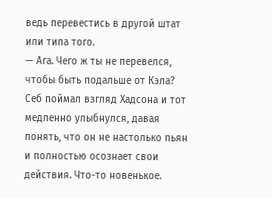ведь перевестись в другой штат или типа того.
— Ага. Чего ж ты не перевелся, чтобы быть подальше от Кэла?
Себ поймал взгляд Хадсона и тот медленно улыбнулся, давая понять, что он не настолько пьян и полностью осознает свои действия. Что-то новенькое.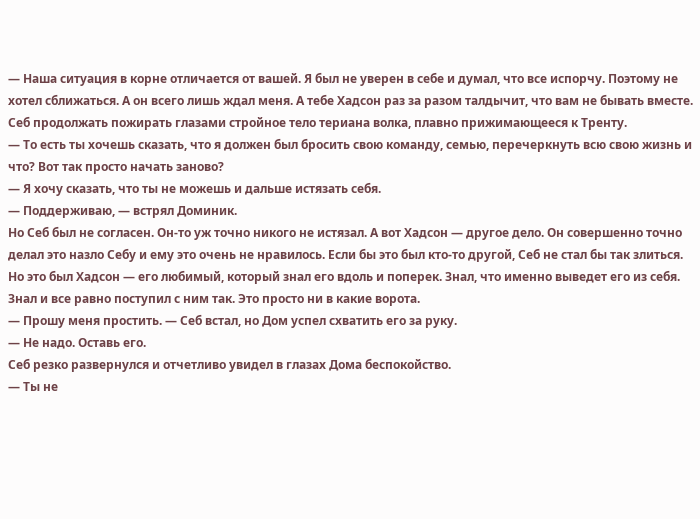— Наша ситуация в корне отличается от вашей. Я был не уверен в себе и думал, что все испорчу. Поэтому не хотел сближаться. А он всего лишь ждал меня. А тебе Хадсон раз за разом талдычит, что вам не бывать вместе.
Себ продолжать пожирать глазами стройное тело териана волка, плавно прижимающееся к Тренту.
— То есть ты хочешь сказать, что я должен был бросить свою команду, семью, перечеркнуть всю свою жизнь и что? Вот так просто начать заново?
— Я хочу сказать, что ты не можешь и дальше истязать себя.
— Поддерживаю, — встрял Доминик.
Но Себ был не согласен. Он-то уж точно никого не истязал. А вот Хадсон — другое дело. Он совершенно точно делал это назло Себу и ему это очень не нравилось. Если бы это был кто-то другой, Себ не стал бы так злиться. Но это был Хадсон — его любимый, который знал его вдоль и поперек. Знал, что именно выведет его из себя. Знал и все равно поступил с ним так. Это просто ни в какие ворота.
— Прошу меня простить. — Себ встал, но Дом успел схватить его за руку.
— Не надо. Оставь его.
Себ резко развернулся и отчетливо увидел в глазах Дома беспокойство.
— Ты не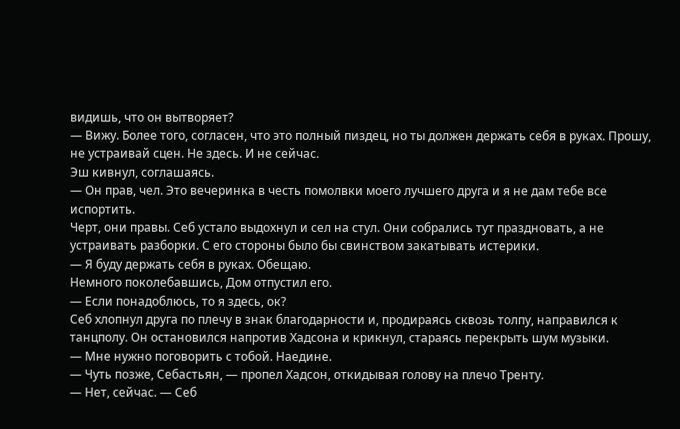видишь, что он вытворяет?
— Вижу. Более того, согласен, что это полный пиздец, но ты должен держать себя в руках. Прошу, не устраивай сцен. Не здесь. И не сейчас.
Эш кивнул, соглашаясь.
— Он прав, чел. Это вечеринка в честь помолвки моего лучшего друга и я не дам тебе все испортить.
Черт, они правы. Себ устало выдохнул и сел на стул. Они собрались тут праздновать, а не устраивать разборки. С его стороны было бы свинством закатывать истерики.
— Я буду держать себя в руках. Обещаю.
Немного поколебавшись, Дом отпустил его.
— Если понадоблюсь, то я здесь, ок?
Себ хлопнул друга по плечу в знак благодарности и, продираясь сквозь толпу, направился к танцполу. Он остановился напротив Хадсона и крикнул, стараясь перекрыть шум музыки.
— Мне нужно поговорить с тобой. Наедине.
— Чуть позже, Себастьян, — пропел Хадсон, откидывая голову на плечо Тренту.
— Нет, сейчас. — Себ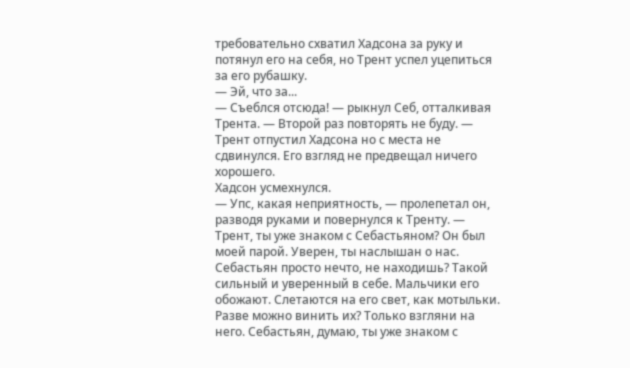требовательно схватил Хадсона за руку и потянул его на себя, но Трент успел уцепиться за его рубашку.
— Эй, что за...
— Съеблся отсюда! — рыкнул Себ, отталкивая Трента. — Второй раз повторять не буду. — Трент отпустил Хадсона но с места не сдвинулся. Его взгляд не предвещал ничего хорошего.
Хадсон усмехнулся.
— Упс, какая неприятность, — пролепетал он, разводя руками и повернулся к Тренту. — Трент, ты уже знаком с Себастьяном? Он был моей парой. Уверен, ты наслышан о нас. Себастьян просто нечто, не находишь? Такой сильный и уверенный в себе. Мальчики его обожают. Слетаются на его свет, как мотыльки. Разве можно винить их? Только взгляни на него. Себастьян, думаю, ты уже знаком с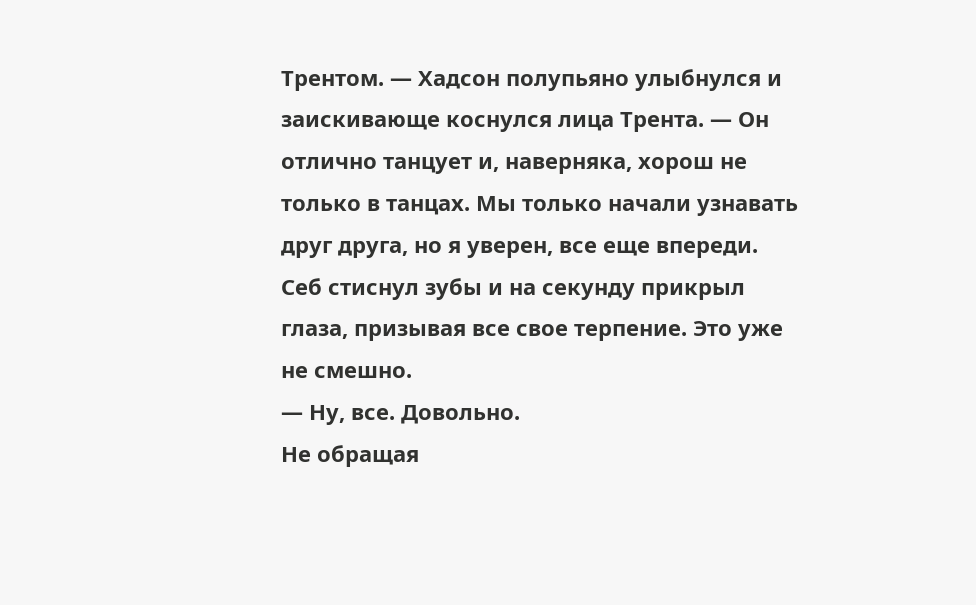Трентом. — Хадсон полупьяно улыбнулся и заискивающе коснулся лица Трента. — Он отлично танцует и, наверняка, хорош не только в танцах. Мы только начали узнавать друг друга, но я уверен, все еще впереди.
Себ стиснул зубы и на секунду прикрыл глаза, призывая все свое терпение. Это уже не смешно.
— Ну, все. Довольно.
Не обращая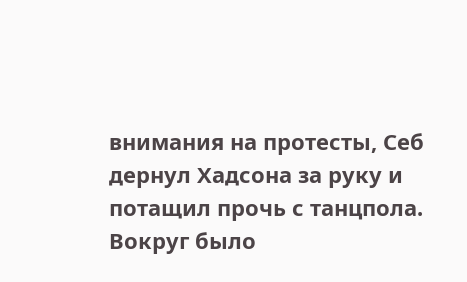внимания на протесты, Себ дернул Хадсона за руку и потащил прочь с танцпола. Вокруг было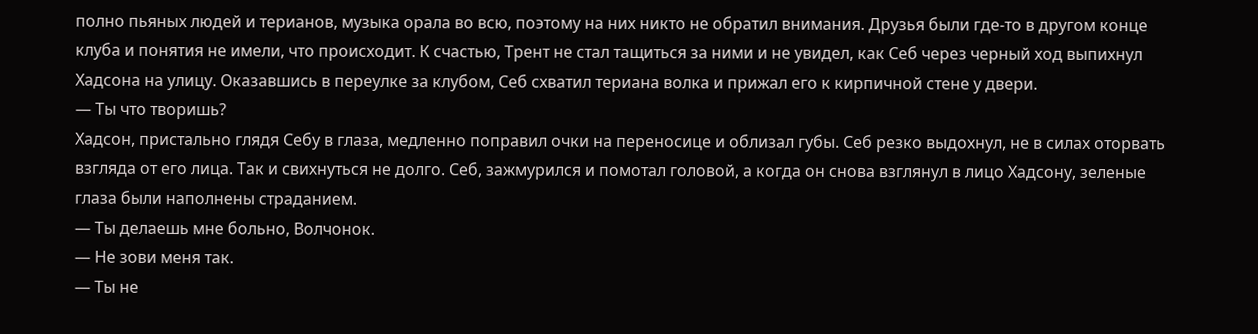полно пьяных людей и терианов, музыка орала во всю, поэтому на них никто не обратил внимания. Друзья были где-то в другом конце клуба и понятия не имели, что происходит. К счастью, Трент не стал тащиться за ними и не увидел, как Себ через черный ход выпихнул Хадсона на улицу. Оказавшись в переулке за клубом, Себ схватил териана волка и прижал его к кирпичной стене у двери.
— Ты что творишь?
Хадсон, пристально глядя Себу в глаза, медленно поправил очки на переносице и облизал губы. Себ резко выдохнул, не в силах оторвать взгляда от его лица. Так и свихнуться не долго. Себ, зажмурился и помотал головой, а когда он снова взглянул в лицо Хадсону, зеленые глаза были наполнены страданием.
— Ты делаешь мне больно, Волчонок.
— Не зови меня так.
— Ты не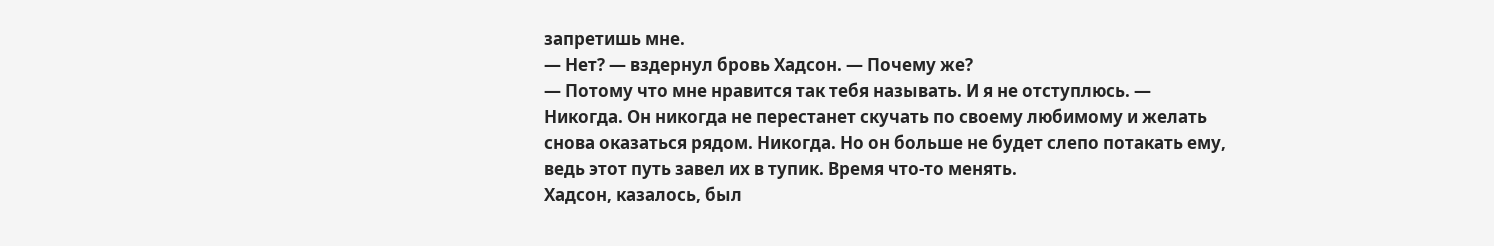запретишь мне.
— Нет? — вздернул бровь Хадсон. — Почему же?
— Потому что мне нравится так тебя называть. И я не отступлюсь. — Никогда. Он никогда не перестанет скучать по своему любимому и желать снова оказаться рядом. Никогда. Но он больше не будет слепо потакать ему, ведь этот путь завел их в тупик. Время что-то менять.
Хадсон, казалось, был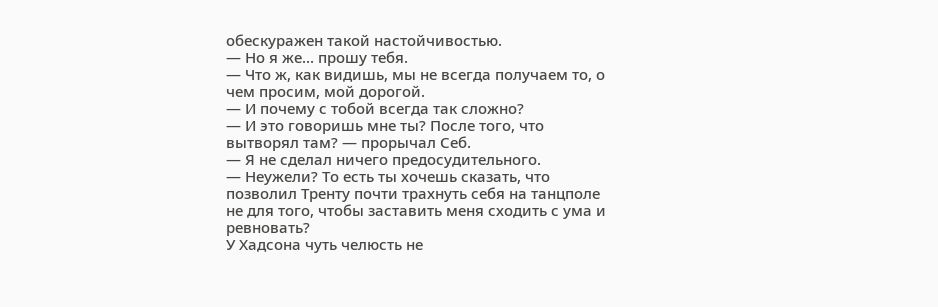обескуражен такой настойчивостью.
— Но я же... прошу тебя.
— Что ж, как видишь, мы не всегда получаем то, о чем просим, мой дорогой.
— И почему с тобой всегда так сложно?
— И это говоришь мне ты? После того, что вытворял там? — прорычал Себ.
— Я не сделал ничего предосудительного.
— Неужели? То есть ты хочешь сказать, что позволил Тренту почти трахнуть себя на танцполе не для того, чтобы заставить меня сходить с ума и ревновать?
У Хадсона чуть челюсть не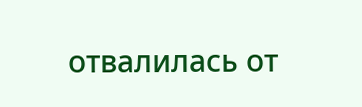отвалилась от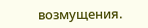возмущения.